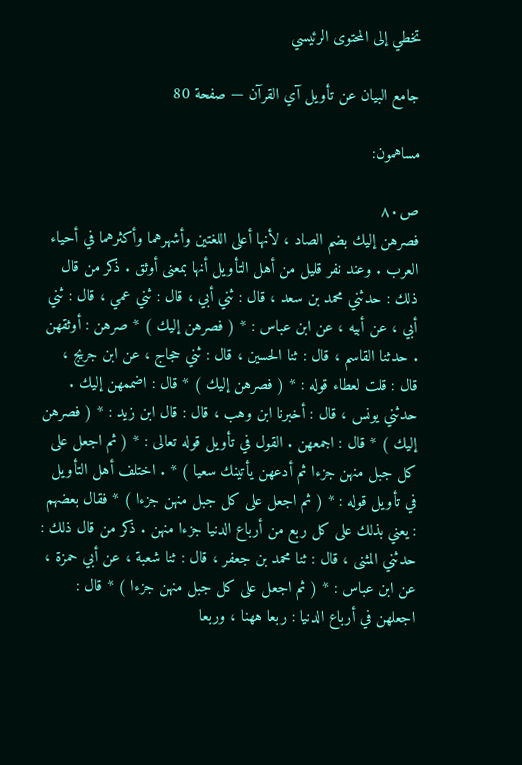تخطي إلى المحتوى الرئيسي

جامع البيان عن تأويل آي القرآن — صفحة 80

مساهمون:

ص٨٠
فصرهن إليك بضم الصاد ، لأنها أعلى اللغتين وأشهرهما وأكثرهما في أحياء العرب . وعند نفر قليل من أهل التأويل أنها بمعنى أوثق . ذكر من قال ذلك : حدثني محمد بن سعد ، قال : ثني أبي ، قال : ثني عمي ، قال : ثني أبي ، عن أبيه ، عن ابن عباس : * ( فصرهن إليك ) * صرهن : أوثقهن . حدثنا القاسم ، قال : ثنا الحسين ، قال : ثني حجاج ، عن ابن جريج ، قال : قلت لعطاء قوله : * ( فصرهن إليك ) * قال : اضممهن إليك . حدثني يونس ، قال : أخبرنا ابن وهب ، قال : قال ابن زيد : * ( فصرهن إليك ) * قال : اجمعهن . القول في تأويل قوله تعالى : * ( ثم اجعل على كل جبل منهن جزءا ثم أدعهن يأتينك سعيا ) * . اختلف أهل التأويل في تأويل قوله : * ( ثم اجعل على كل جبل منهن جزءا ) * فقال بعضهم : يعني بذلك على كل ربع من أرباع الدنيا جزءا منهن . ذكر من قال ذلك : حدثني المثنى ، قال : ثنا محمد بن جعفر ، قال : ثنا شعبة ، عن أبي حمزة ، عن ابن عباس : * ( ثم اجعل على كل جبل منهن جزءا ) * قال : اجعلهن في أرباع الدنيا : ربعا ههنا ، وربعا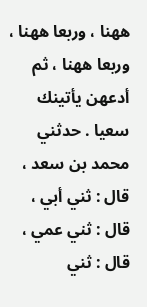ههنا ، وربعا ههنا ، وربعا ههنا ، ثم أدعهن يأتينك سعيا . حدثني محمد بن سعد ، قال : ثني أبي ، قال : ثني عمي ، قال : ثني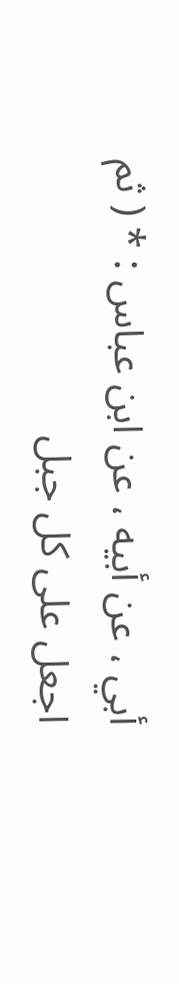أبي ، عن أبيه ، عن ابن عباس : * ( ثم اجعل على كل جبل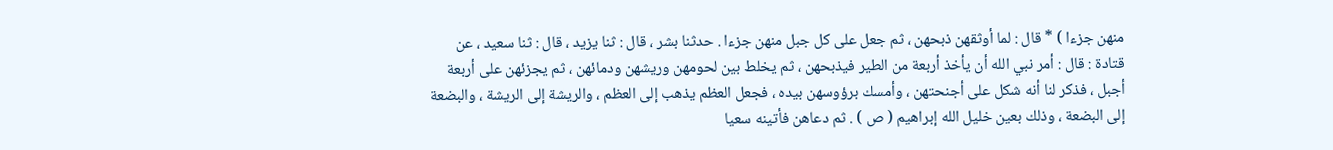منهن جزءا ) * قال : لما أوثقهن ذبحهن ، ثم جعل على كل جبل منهن جزءا . حدثنا بشر ، قال : ثنا يزيد ، قال : ثنا سعيد ، عن قتادة : قال : أمر نبي الله أن يأخذ أربعة من الطير فيذبحهن ، ثم يخلط بين لحومهن وريشهن ودمائهن ، ثم يجزئهن على أربعة أجبل ، فذكر لنا أنه شكل على أجنحتهن ، وأمسك برؤوسهن بيده ، فجعل العظم يذهب إلى العظم ، والريشة إلى الريشة ، والبضعة إلى البضعة ، وذلك بعين خليل الله إبراهيم ( ص ) . ثم دعاهن فأتينه سعيا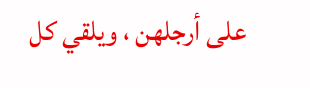على أرجلهن ، ويلقي كل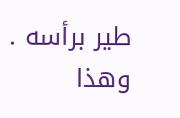طير برأسه . وهذا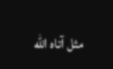مثل آتاه الله